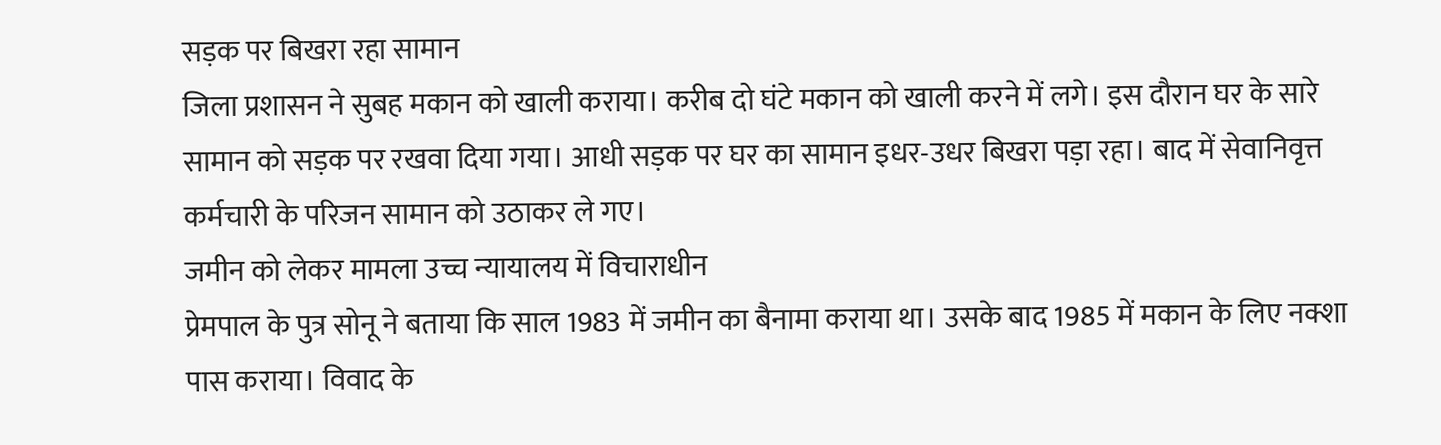सड़क पर बिखरा रहा सामान
जिला प्रशासन ने सुबह मकान को खाली कराया। करीब दो घंटे मकान को खाली करने में लगे। इस दौरान घर के सारे सामान को सड़क पर रखवा दिया गया। आधी सड़क पर घर का सामान इधर-उधर बिखरा पड़ा रहा। बाद में सेवानिवृत्त कर्मचारी के परिजन सामान को उठाकर ले गए।
जमीन को लेकर मामला उच्च न्यायालय में विचाराधीन
प्रेमपाल के पुत्र सोनू ने बताया कि साल 1983 में जमीन का बैनामा कराया था। उसके बाद 1985 में मकान के लिए नक्शा पास कराया। विवाद के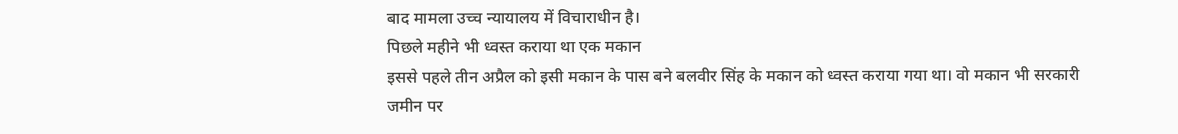बाद मामला उच्च न्यायालय में विचाराधीन है।
पिछले महीने भी ध्वस्त कराया था एक मकान
इससे पहले तीन अप्रैल को इसी मकान के पास बने बलवीर सिंह के मकान को ध्वस्त कराया गया था। वो मकान भी सरकारी जमीन पर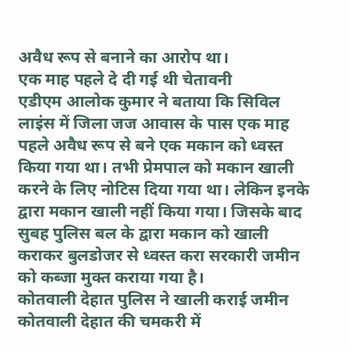अवैध रूप से बनाने का आरोप था।
एक माह पहले दे दी गई थी चेतावनी
एडीएम आलोक कुमार ने बताया कि सिविल लाइंस में जिला जज आवास के पास एक माह पहले अवैध रूप से बने एक मकान को ध्वस्त किया गया था। तभी प्रेमपाल को मकान खाली करने के लिए नोटिस दिया गया था। लेकिन इनके द्वारा मकान खाली नहीं किया गया। जिसके बाद सुबह पुलिस बल के द्वारा मकान को खाली कराकर बुलडोजर से ध्वस्त करा सरकारी जमीन को कब्जा मुक्त कराया गया है।
कोतवाली देहात पुलिस ने खाली कराई जमीन
कोतवाली देहात की चमकरी में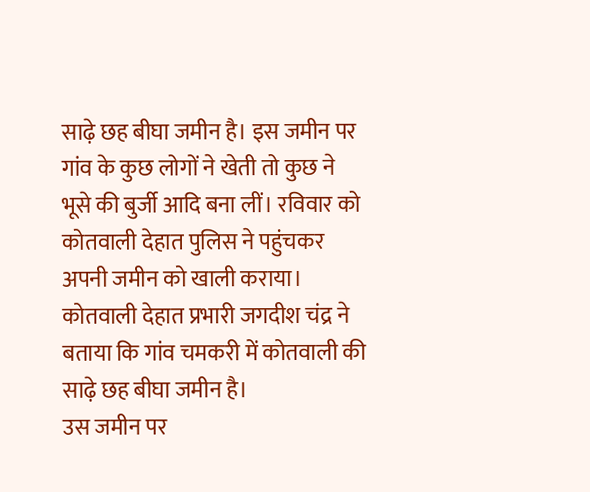साढ़े छह बीघा जमीन है। इस जमीन पर गांव के कुछ लोगों ने खेती तो कुछ ने भूसे की बुर्जी आदि बना लीं। रविवार को कोतवाली देहात पुलिस ने पहुंचकर अपनी जमीन को खाली कराया। कोतवाली देहात प्रभारी जगदीश चंद्र ने बताया कि गांव चमकरी में कोतवाली की साढ़े छह बीघा जमीन है।
उस जमीन पर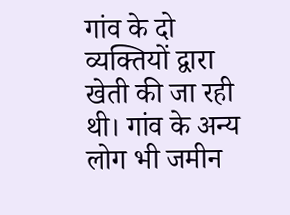गांव के दो व्यक्तियों द्वारा खेती की जा रही थी। गांव के अन्य लोग भी जमीन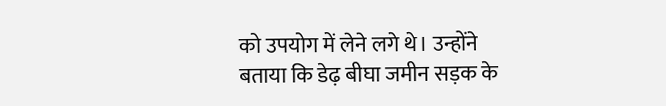को उपयोग में लेने लगे थे। उन्होंने बताया कि डेढ़ बीघा जमीन सड़क के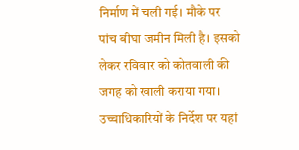निर्माण में चली गई। मौके पर पांच बीघा जमीन मिली है। इसको लेकर रविवार को कोतवाली की जगह को खाली कराया गया। उच्चाधिकारियों के निर्देश पर यहां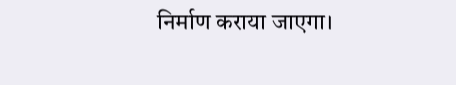निर्माण कराया जाएगा।